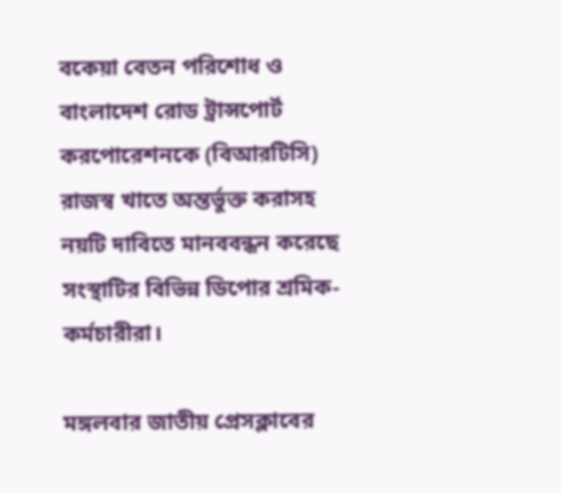বকেয়া বেতন পরিশোধ ও বাংলাদেশ রোড ট্রান্সপোর্ট করপোরেশনকে (বিআরটিসি) রাজস্ব খাতে অন্তর্ভুক্ত করাসহ নয়টি দাবিতে মানববন্ধন করেছে সংস্থাটির বিভিন্ন ডিপোর শ্রমিক-কর্মচারীরা।

মঙ্গলবার জাতীয় প্রেসক্লাবের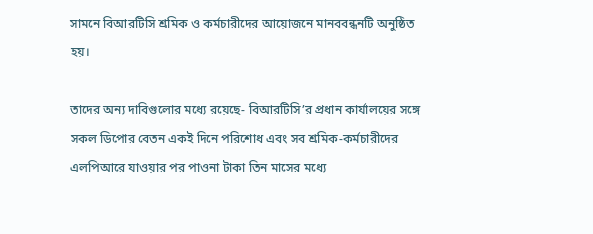সামনে বিআরটিসি শ্রমিক ও কর্মচারীদের আয়োজনে মানববন্ধনটি অনুষ্ঠিত হয়।

তাদের অন্য দাবিগুলোর মধ্যে রয়েছে- বিআরটিসি’র প্রধান কার্যালয়ের সঙ্গে সকল ডিপোর বেতন একই দিনে পরিশোধ এবং সব শ্রমিক-কর্মচারীদের এলপিআরে যাওয়ার পর পাওনা টাকা তিন মাসের মধ্যে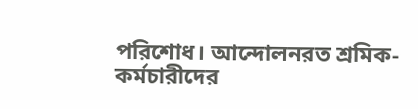পরিশোধ। আন্দোলনরত শ্রমিক-কর্মচারীদের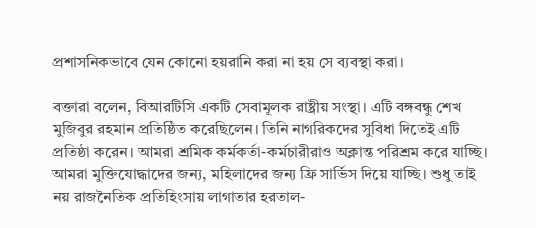প্রশাসনিকভাবে যেন কোনো হয়রানি করা না হয় সে ব্যবস্থা করা।

বক্তারা বলেন, বিআরটিসি একটি সেবামূলক রাষ্ট্রীয় সংস্থা। এটি বঙ্গবন্ধু শেখ মুজিবুর রহমান প্রতিষ্ঠিত করেছিলেন। তিনি নাগরিকদের সুবিধা দিতেই এটি প্রতিষ্ঠা করেন। আমরা শ্রমিক কর্মকর্তা-কর্মচারীরাও অক্লান্ত পরিশ্রম করে যাচ্ছি। আমরা মুক্তিযোদ্ধাদের জন্য, মহিলাদের জন্য ফ্রি সার্ভিস দিয়ে যাচ্ছি। শুধু তাই নয় রাজনৈতিক প্রতিহিংসায় লাগাতার হরতাল-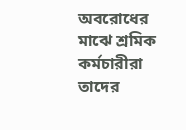অবরোধের মাঝে শ্রমিক কর্মচারীরা তাদের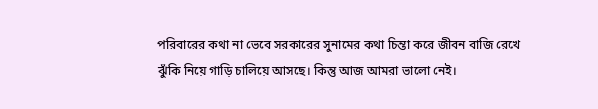পরিবারের কথা না ভেবে সরকারের সুনামের কথা চিন্তা করে জীবন বাজি রেখে ঝুঁকি নিয়ে গাড়ি চালিয়ে আসছে। কিন্তু আজ আমরা ভালো নেই।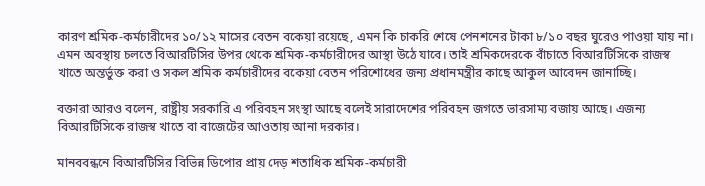কারণ শ্রমিক-কর্মচারীদের ১০/১২ মাসের বেতন বকেয়া রয়েছে, এমন কি চাকরি শেষে পেনশনের টাকা ৮/১০ বছর ঘুরেও পাওয়া যায় না। এমন অবস্থায় চলতে বিআরটিসির উপর থেকে শ্রমিক-কর্মচারীদের আস্থা উঠে যাবে। তাই শ্রমিকদেরকে বাঁচাতে বিআরটিসিকে রাজস্ব খাতে অন্তর্ভুক্ত করা ও সকল শ্রমিক কর্মচারীদের বকেয়া বেতন পরিশোধের জন্য প্রধানমন্ত্রীর কাছে আকুল আবেদন জানাচ্ছি।

বক্তারা আরও বলেন, রাষ্ট্রীয় সরকারি এ পরিবহন সংস্থা আছে বলেই সারাদেশের পরিবহন জগতে ভারসাম্য বজায় আছে। এজন্য বিআরটিসিকে রাজস্ব খাতে বা বাজেটের আওতায় আনা দরকার।

মানববন্ধনে বিআরটিসির বিভিন্ন ডিপোর প্রায় দেড় শতাধিক শ্রমিক-কর্মচারী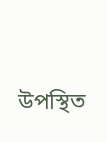উপস্থিত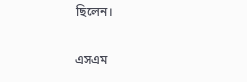ছিলেন।

এসএম